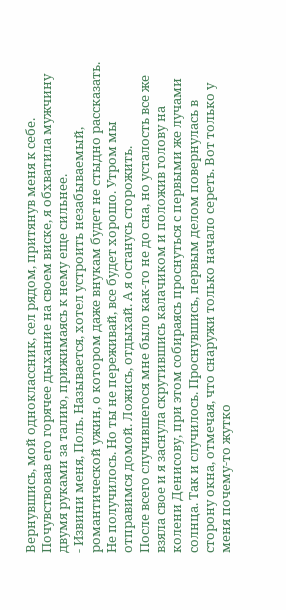Вернувшись, мой одноклассник, сел рядом, притянув меня к себе. Почувствовав его горячее дыхание на своем виске, я обхватила мужчину двумя руками за талию, прижимаясь к нему еще сильнее.
- Извини меня, Поль. Называется, хотел устроить незабываемый, романтической ужин, о котором даже внукам будет не стыдно рассказать. Не получилось. Но ты не переживай, все будет хорошо. Утром мы отправимся домой. Ложись, отдыхай. А я останусь сторожить.
После всего случившегося мне было как-то не до сна, но усталость все же взяла свое и я заснула скрутившись калачиком и положив голову на колени Денисову, при этом собираясь проснуться с первыми же лучами солнца. Так и случилось. Проснувшись, первым делом повернулась в сторону окна, отмечая, что снаружи только начало сереть. Вот только у меня почему-то жутко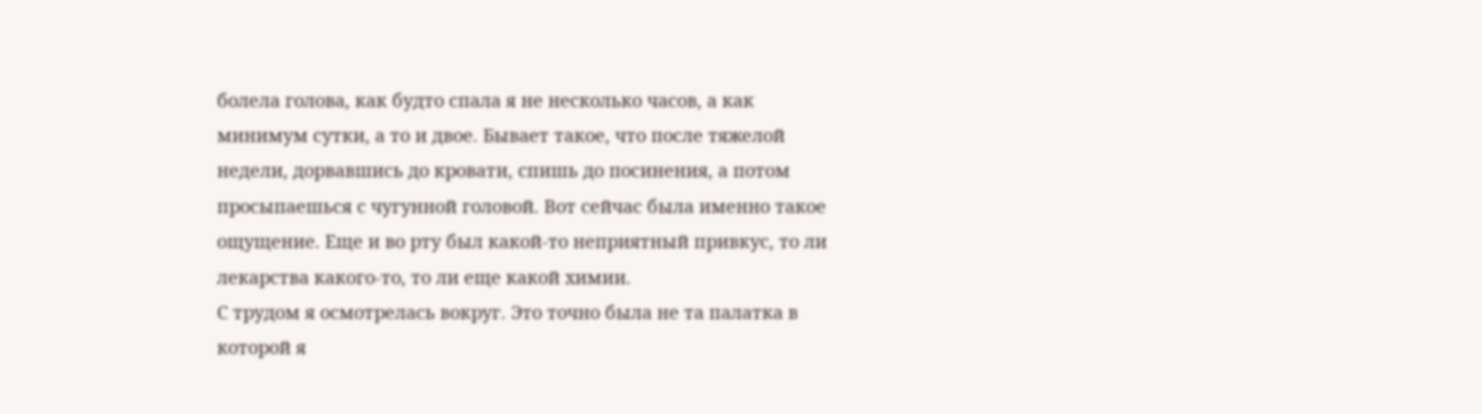болела голова, как будто спала я не несколько часов, а как минимум сутки, а то и двое. Бывает такое, что после тяжелой недели, дорвавшись до кровати, спишь до посинения, а потом просыпаешься с чугунной головой. Вот сейчас была именно такое ощущение. Еще и во рту был какой-то неприятный привкус, то ли лекарства какого-то, то ли еще какой химии.
С трудом я осмотрелась вокруг. Это точно была не та палатка в которой я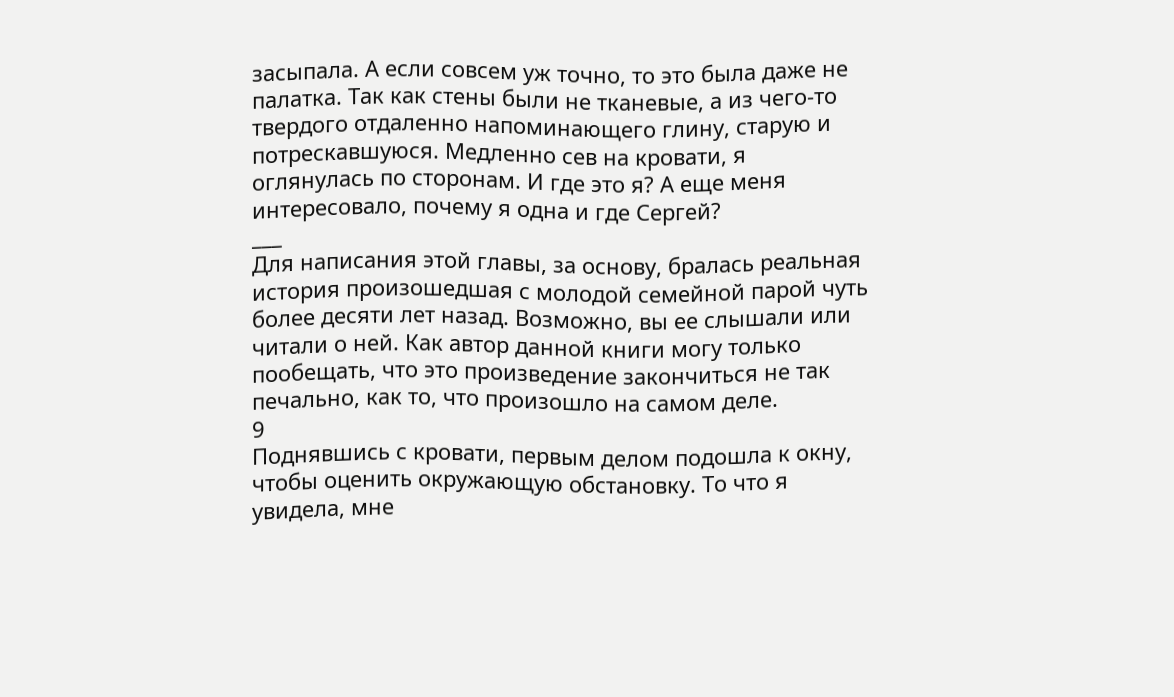засыпала. А если совсем уж точно, то это была даже не палатка. Так как стены были не тканевые, а из чего-то твердого отдаленно напоминающего глину, старую и потрескавшуюся. Медленно сев на кровати, я оглянулась по сторонам. И где это я? А еще меня интересовало, почему я одна и где Сергей?
___
Для написания этой главы, за основу, бралась реальная история произошедшая с молодой семейной парой чуть более десяти лет назад. Возможно, вы ее слышали или читали о ней. Как автор данной книги могу только пообещать, что это произведение закончиться не так печально, как то, что произошло на самом деле.
9
Поднявшись с кровати, первым делом подошла к окну, чтобы оценить окружающую обстановку. То что я увидела, мне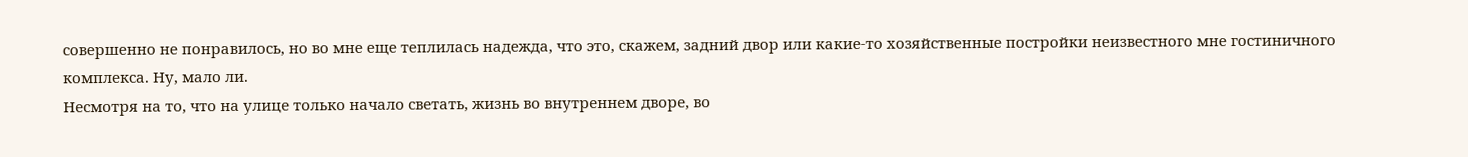совершенно не понравилось, но во мне еще теплилась надежда, что это, скажем, задний двор или какие-то хозяйственные постройки неизвестного мне гостиничного комплекса. Ну, мало ли.
Несмотря на то, что на улице только начало светать, жизнь во внутреннем дворе, во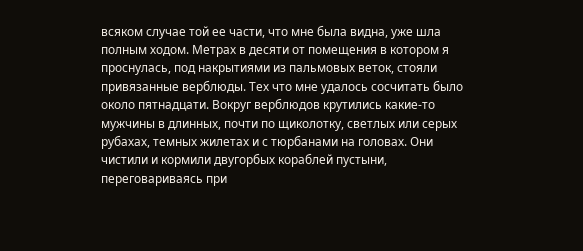всяком случае той ее части, что мне была видна, уже шла полным ходом. Метрах в десяти от помещения в котором я проснулась, под накрытиями из пальмовых веток, стояли привязанные верблюды. Тех что мне удалось сосчитать было около пятнадцати. Вокруг верблюдов крутились какие-то мужчины в длинных, почти по щиколотку, светлых или серых рубахах, темных жилетах и с тюрбанами на головах. Они чистили и кормили двугорбых кораблей пустыни, переговариваясь при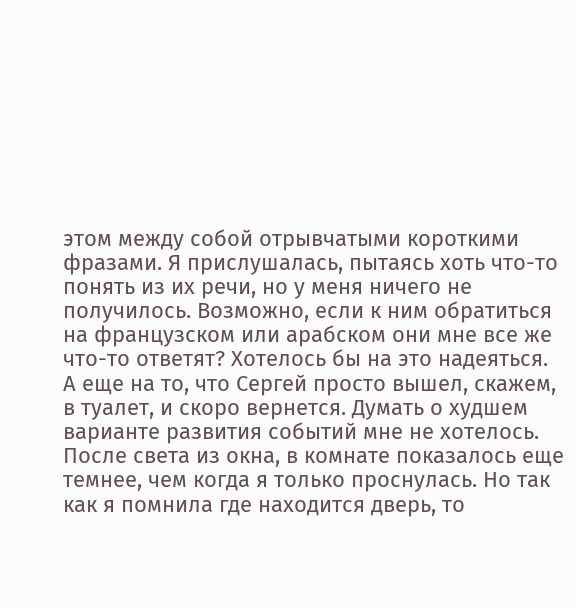этом между собой отрывчатыми короткими фразами. Я прислушалась, пытаясь хоть что-то понять из их речи, но у меня ничего не получилось. Возможно, если к ним обратиться на французском или арабском они мне все же что-то ответят? Хотелось бы на это надеяться. А еще на то, что Сергей просто вышел, скажем, в туалет, и скоро вернется. Думать о худшем варианте развития событий мне не хотелось.
После света из окна, в комнате показалось еще темнее, чем когда я только проснулась. Но так как я помнила где находится дверь, то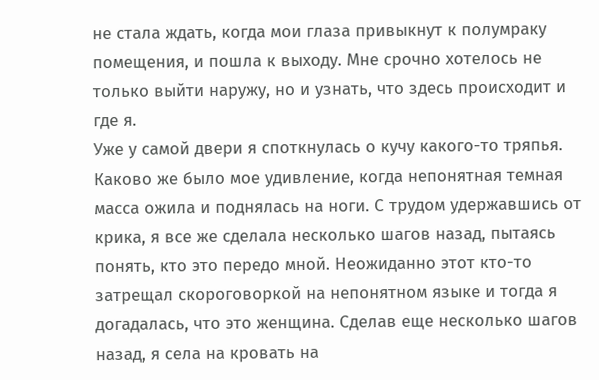не стала ждать, когда мои глаза привыкнут к полумраку помещения, и пошла к выходу. Мне срочно хотелось не только выйти наружу, но и узнать, что здесь происходит и где я.
Уже у самой двери я споткнулась о кучу какого-то тряпья. Каково же было мое удивление, когда непонятная темная масса ожила и поднялась на ноги. С трудом удержавшись от крика, я все же сделала несколько шагов назад, пытаясь понять, кто это передо мной. Неожиданно этот кто-то затрещал скороговоркой на непонятном языке и тогда я догадалась, что это женщина. Сделав еще несколько шагов назад, я села на кровать на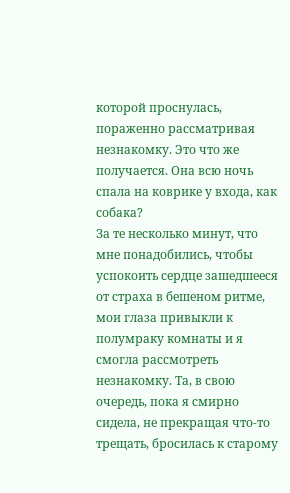которой проснулась, пораженно рассматривая незнакомку. Это что же получается. Она всю ночь спала на коврике у входа, как собака?
За те несколько минут, что мне понадобились, чтобы успокоить сердце зашедшееся от страха в бешеном ритме, мои глаза привыкли к полумраку комнаты и я смогла рассмотреть незнакомку. Та, в свою очередь, пока я смирно сидела, не прекращая что-то трещать, бросилась к старому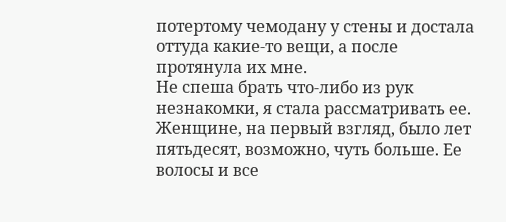потертому чемодану у стены и достала оттуда какие-то вещи, а после протянула их мне.
Не спеша брать что-либо из рук незнакомки, я стала рассматривать ее. Женщине, на первый взгляд, было лет пятьдесят, возможно, чуть больше. Ее волосы и все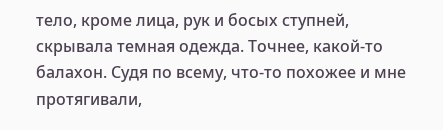тело, кроме лица, рук и босых ступней, скрывала темная одежда. Точнее, какой-то балахон. Судя по всему, что-то похожее и мне протягивали,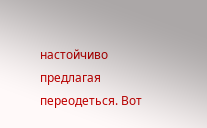настойчиво предлагая переодеться. Вот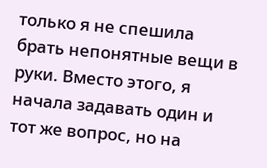только я не спешила брать непонятные вещи в руки. Вместо этого, я начала задавать один и тот же вопрос, но на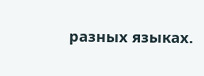разных языках.